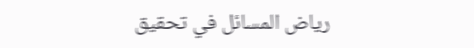رياض المسائل في تحقيق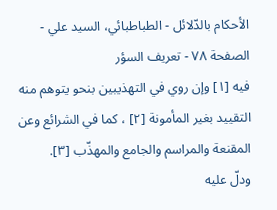الأحكام بالدّلائل - الطباطبائي، السيد علي - الصفحة ٧٨ - تعريف السؤر
فيه [١] وإن روي في التهذيبين بنحو يتوهم منه التقييد بغير المأمونة [٢] ، كما في الشرائع وعن المقنعة والمراسم والجامع والمهذّب [٣].
ودلّ عليه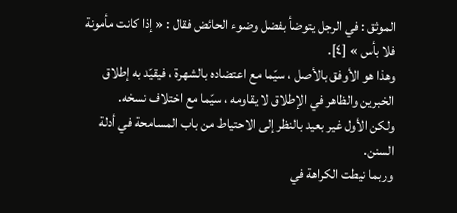الموثق : في الرجل يتوضأ بفضل وضوء الحائض فقال : « إذا كانت مأمونة فلا بأس » [٤].
وهذا هو الأوفق بالأصل ، سيّما مع اعتضاده بالشهرة ، فيقيّد به إطلاق الخبرين والظاهر في الإطلاق لا يقاومه ، سيّما مع اختلاف نسخه.
ولكن الأول غير بعيد بالنظر إلى الاحتياط من باب المسامحة في أدلة السنن.
وربما نيطت الكراهة في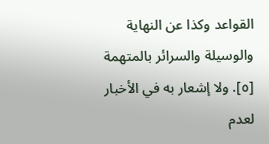القواعد وكذا عن النهاية والوسيلة والسرائر بالمتهمة [٥]. ولا إشعار به في الأخبار لعدم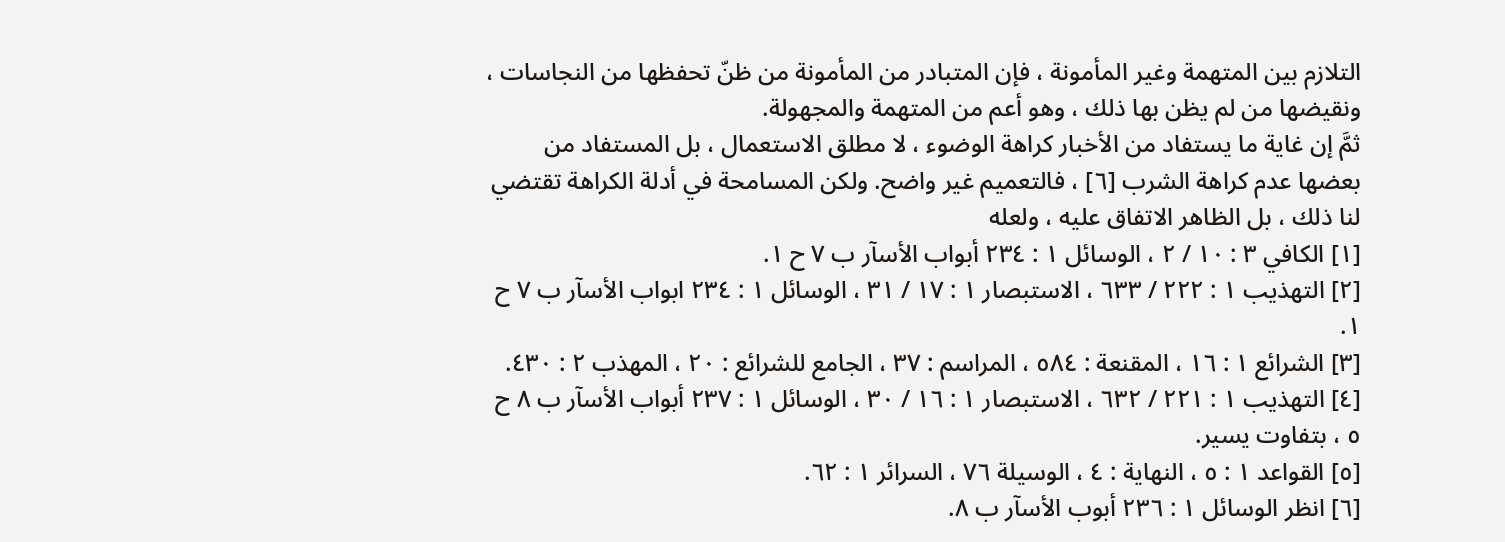التلازم بين المتهمة وغير المأمونة ، فإن المتبادر من المأمونة من ظنّ تحفظها من النجاسات ، ونقيضها من لم يظن بها ذلك ، وهو أعم من المتهمة والمجهولة.
ثمَّ إن غاية ما يستفاد من الأخبار كراهة الوضوء ، لا مطلق الاستعمال ، بل المستفاد من بعضها عدم كراهة الشرب [٦] ، فالتعميم غير واضح. ولكن المسامحة في أدلة الكراهة تقتضي لنا ذلك ، بل الظاهر الاتفاق عليه ، ولعله
[١] الكافي ٣ : ١٠ / ٢ ، الوسائل ١ : ٢٣٤ أبواب الأسآر ب ٧ ح ١.
[٢] التهذيب ١ : ٢٢٢ / ٦٣٣ ، الاستبصار ١ : ١٧ / ٣١ ، الوسائل ١ : ٢٣٤ ابواب الأسآر ب ٧ ح ١.
[٣] الشرائع ١ : ١٦ ، المقنعة : ٥٨٤ ، المراسم : ٣٧ ، الجامع للشرائع : ٢٠ ، المهذب ٢ : ٤٣٠.
[٤] التهذيب ١ : ٢٢١ / ٦٣٢ ، الاستبصار ١ : ١٦ / ٣٠ ، الوسائل ١ : ٢٣٧ أبواب الأسآر ب ٨ ح ٥ ، بتفاوت يسير.
[٥] القواعد ١ : ٥ ، النهاية : ٤ ، الوسيلة ٧٦ ، السرائر ١ : ٦٢.
[٦] انظر الوسائل ١ : ٢٣٦ أبوب الأسآر ب ٨.